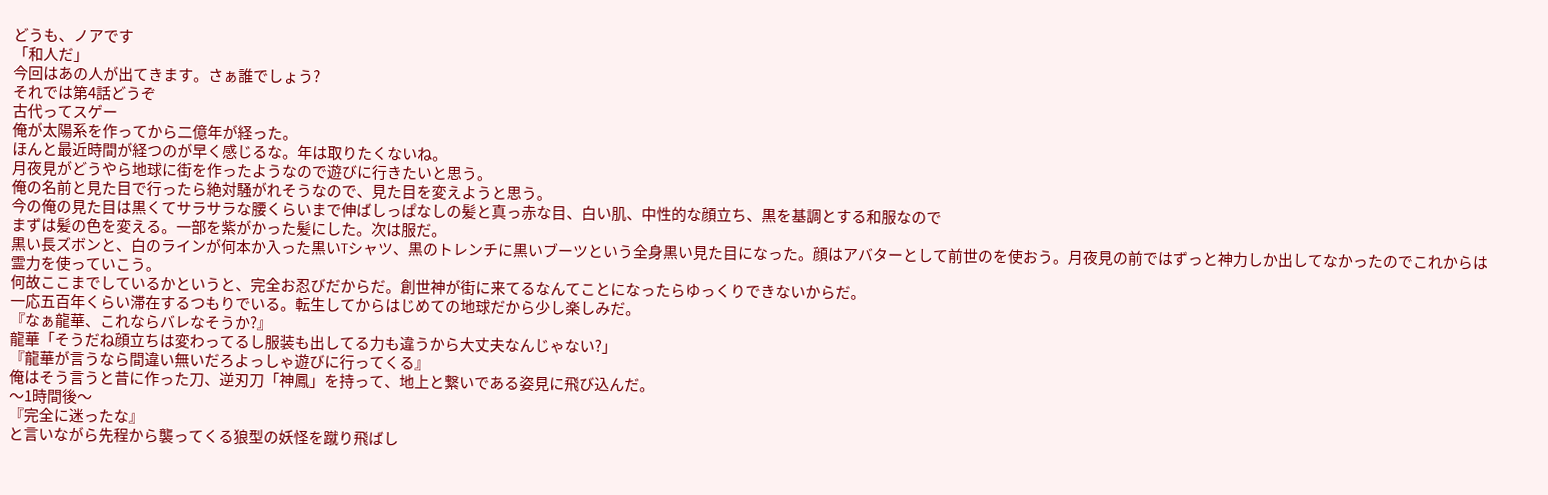どうも、ノアです
「和人だ」
今回はあの人が出てきます。さぁ誰でしょう?
それでは第4話どうぞ
古代ってスゲー
俺が太陽系を作ってから二億年が経った。
ほんと最近時間が経つのが早く感じるな。年は取りたくないね。
月夜見がどうやら地球に街を作ったようなので遊びに行きたいと思う。
俺の名前と見た目で行ったら絶対騒がれそうなので、見た目を変えようと思う。
今の俺の見た目は黒くてサラサラな腰くらいまで伸ばしっぱなしの髪と真っ赤な目、白い肌、中性的な顔立ち、黒を基調とする和服なので
まずは髪の色を変える。一部を紫がかった髪にした。次は服だ。
黒い長ズボンと、白のラインが何本か入った黒いTシャツ、黒のトレンチに黒いブーツという全身黒い見た目になった。顔はアバターとして前世のを使おう。月夜見の前ではずっと神力しか出してなかったのでこれからは霊力を使っていこう。
何故ここまでしているかというと、完全お忍びだからだ。創世神が街に来てるなんてことになったらゆっくりできないからだ。
一応五百年くらい滞在するつもりでいる。転生してからはじめての地球だから少し楽しみだ。
『なぁ龍華、これならバレなそうか?』
龍華「そうだね顔立ちは変わってるし服装も出してる力も違うから大丈夫なんじゃない?」
『龍華が言うなら間違い無いだろよっしゃ遊びに行ってくる』
俺はそう言うと昔に作った刀、逆刃刀「神鳳」を持って、地上と繋いである姿見に飛び込んだ。
〜1時間後〜
『完全に迷ったな』
と言いながら先程から襲ってくる狼型の妖怪を蹴り飛ばし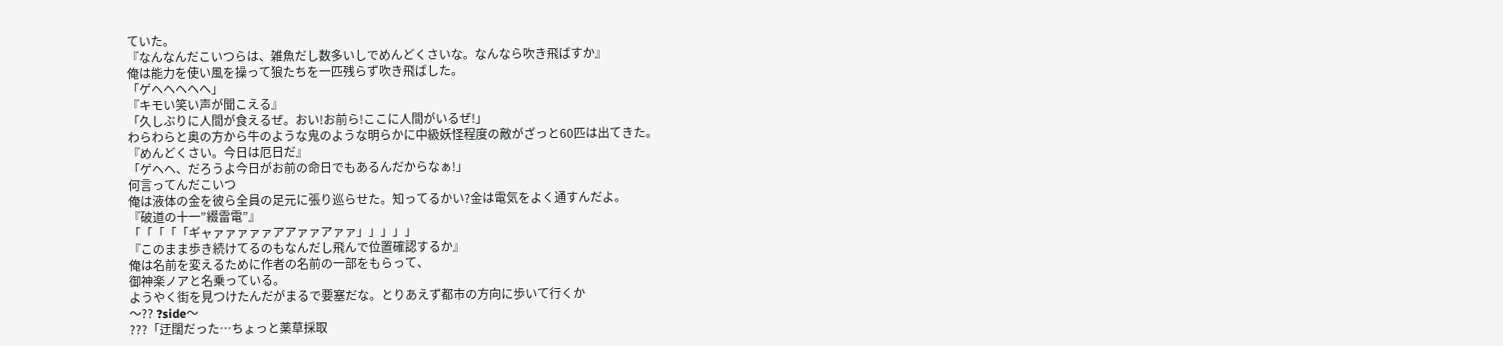ていた。
『なんなんだこいつらは、雑魚だし数多いしでめんどくさいな。なんなら吹き飛ばすか』
俺は能力を使い風を操って狼たちを一匹残らず吹き飛ばした。
「ゲヘヘヘヘへ」
『キモい笑い声が聞こえる』
「久しぶりに人間が食えるぜ。おい!お前ら!ここに人間がいるぜ!」
わらわらと奥の方から牛のような鬼のような明らかに中級妖怪程度の敵がざっと60匹は出てきた。
『めんどくさい。今日は厄日だ』
「ゲヘヘ、だろうよ今日がお前の命日でもあるんだからなぁ!」
何言ってんだこいつ
俺は液体の金を彼ら全員の足元に張り巡らせた。知ってるかい?金は電気をよく通すんだよ。
『破道の十一”綴雷電”』
「「「「「ギャァァァァァアアァァアァァ」」」」」
『このまま歩き続けてるのもなんだし飛んで位置確認するか』
俺は名前を変えるために作者の名前の一部をもらって、
御神楽ノアと名乗っている。
ようやく街を見つけたんだがまるで要塞だな。とりあえず都市の方向に歩いて行くか
〜?? ?side〜
???「迂闊だった…ちょっと薬草採取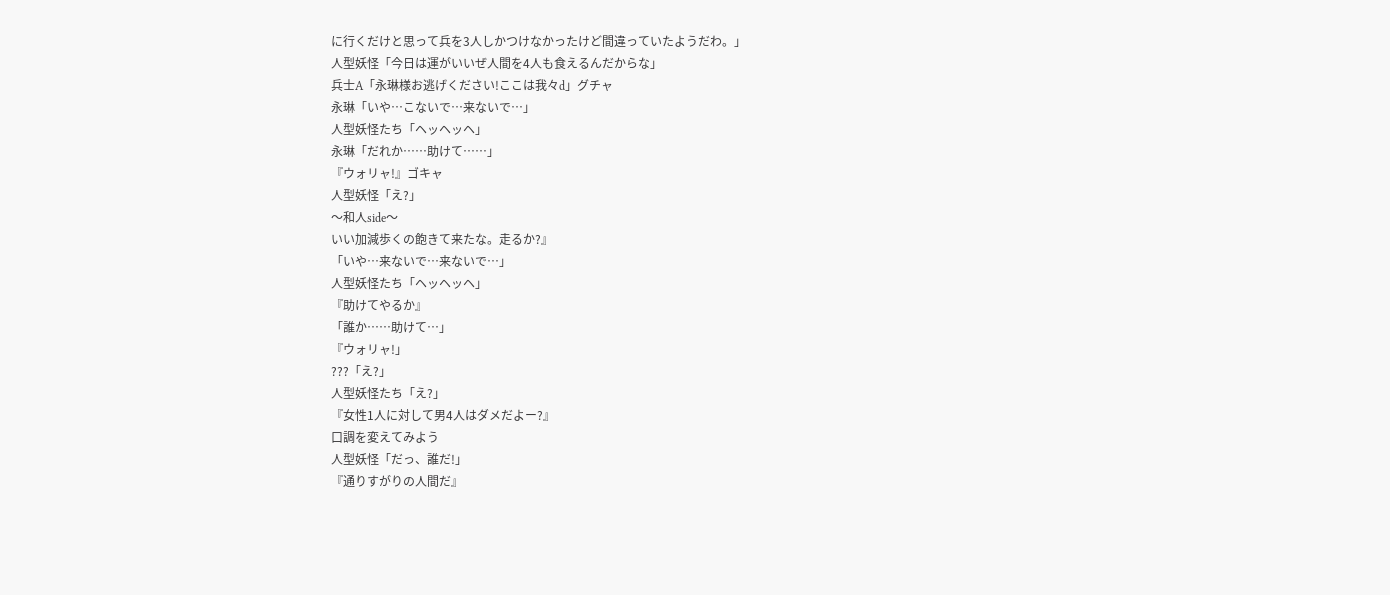に行くだけと思って兵を3人しかつけなかったけど間違っていたようだわ。」
人型妖怪「今日は運がいいぜ人間を4人も食えるんだからな」
兵士A「永琳様お逃げください!ここは我々d」グチャ
永琳「いや…こないで…来ないで…」
人型妖怪たち「ヘッヘッヘ」
永琳「だれか……助けて……」
『ウォリャ!』ゴキャ
人型妖怪「え?」
〜和人side〜
いい加減歩くの飽きて来たな。走るか?』
「いや…来ないで…来ないで…」
人型妖怪たち「ヘッヘッヘ」
『助けてやるか』
「誰か……助けて…」
『ウォリャ!」
???「え?」
人型妖怪たち「え?」
『女性1人に対して男4人はダメだよー?』
口調を変えてみよう
人型妖怪「だっ、誰だ!」
『通りすがりの人間だ』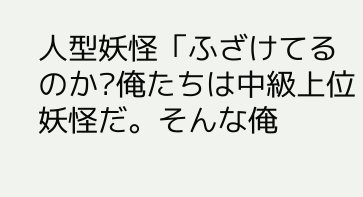人型妖怪「ふざけてるのか?俺たちは中級上位妖怪だ。そんな俺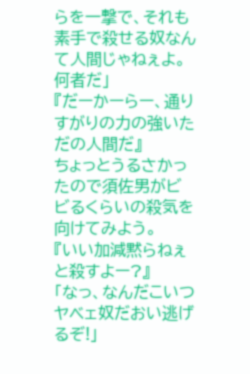らを一撃で、それも素手で殺せる奴なんて人間じゃねぇよ。何者だ」
『だーかーらー、通りすがりの力の強いただの人間だ』
ちょっとうるさかったので須佐男がビビるくらいの殺気を向けてみよう。
『いい加減黙らねぇと殺すよー?』
「なっ、なんだこいつヤベェ奴だおい逃げるぞ!」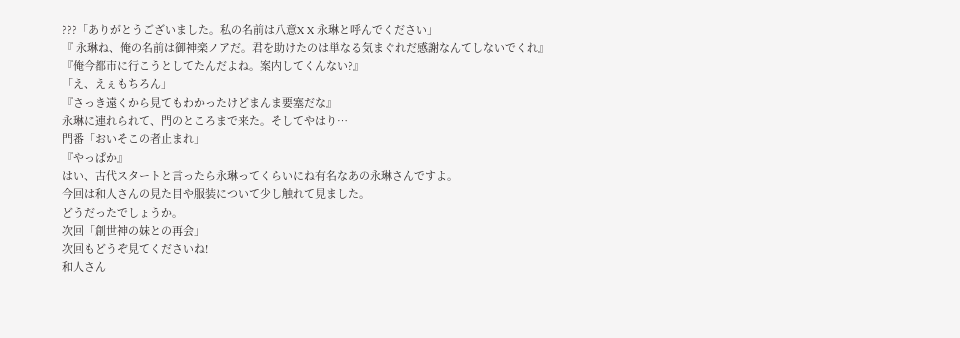???「ありがとうございました。私の名前は八意X X 永琳と呼んでください」
『 永琳ね、俺の名前は御神楽ノアだ。君を助けたのは単なる気まぐれだ感謝なんてしないでくれ』
『俺今都市に行こうとしてたんだよね。案内してくんない?』
「え、えぇもちろん」
『さっき遠くから見てもわかったけどまんま要塞だな』
永琳に連れられて、門のところまで来た。そしてやはり…
門番「おいそこの者止まれ」
『やっぱか』
はい、古代スタートと言ったら永琳ってくらいにね有名なあの永琳さんですよ。
今回は和人さんの見た目や服装について少し触れて見ました。
どうだったでしょうか。
次回「創世神の妹との再会」
次回もどうぞ見てくださいね!
和人さん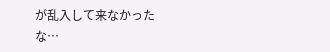が乱入して来なかったな…